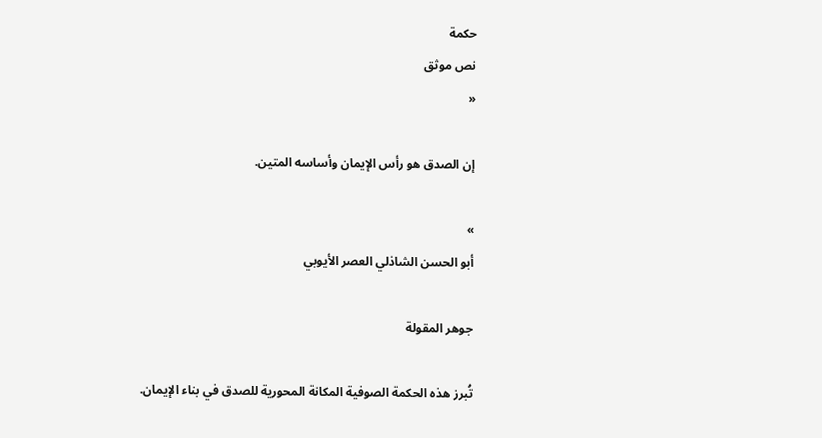حكمة
نص موثق
«

إن الصدق هو رأس الإيمان وأساسه المتين.

»
أبو الحسن الشاذلي العصر الأيوبي

جوهر المقولة

تُبرز هذه الحكمة الصوفية المكانة المحورية للصدق في بناء الإيمان.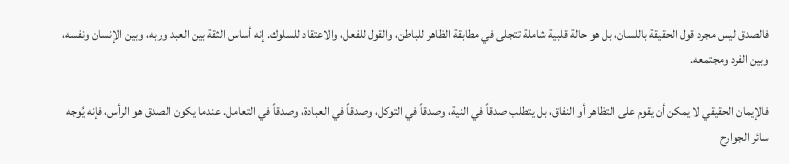فالصدق ليس مجرد قول الحقيقة باللسان، بل هو حالة قلبية شاملة تتجلى في مطابقة الظاهر للباطن، والقول للفعل، والاعتقاد للسلوك. إنه أساس الثقة بين العبد وربه، وبين الإنسان ونفسه، وبين الفرد ومجتمعه.

فالإيمان الحقيقي لا يمكن أن يقوم على التظاهر أو النفاق، بل يتطلب صدقاً في النية، وصدقاً في التوكل، وصدقاً في العبادة، وصدقاً في التعامل. عندما يكون الصدق هو الرأس، فإنه يُوجه سائر الجوارح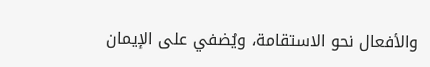والأفعال نحو الاستقامة، ويُضفي على الإيمان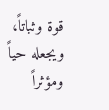قوة وثباتاً، ويجعله حياً ومؤثراً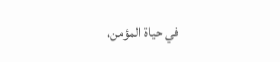في حياة المؤمن،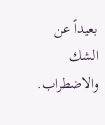بعيداً عن الشك والاضطراب.